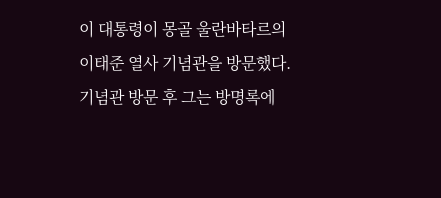이 대통령이 몽골 울란바타르의 이태준 열사 기념관을 방문했다. 기념관 방문 후 그는 방명록에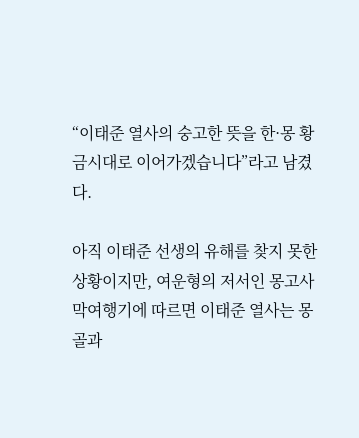“이태준 열사의 숭고한 뜻을 한·몽 황금시대로 이어가겠습니다”라고 남겼다.

아직 이태준 선생의 유해를 찾지 못한 상황이지만, 여운형의 저서인 몽고사막여행기에 따르면 이태준 열사는 몽골과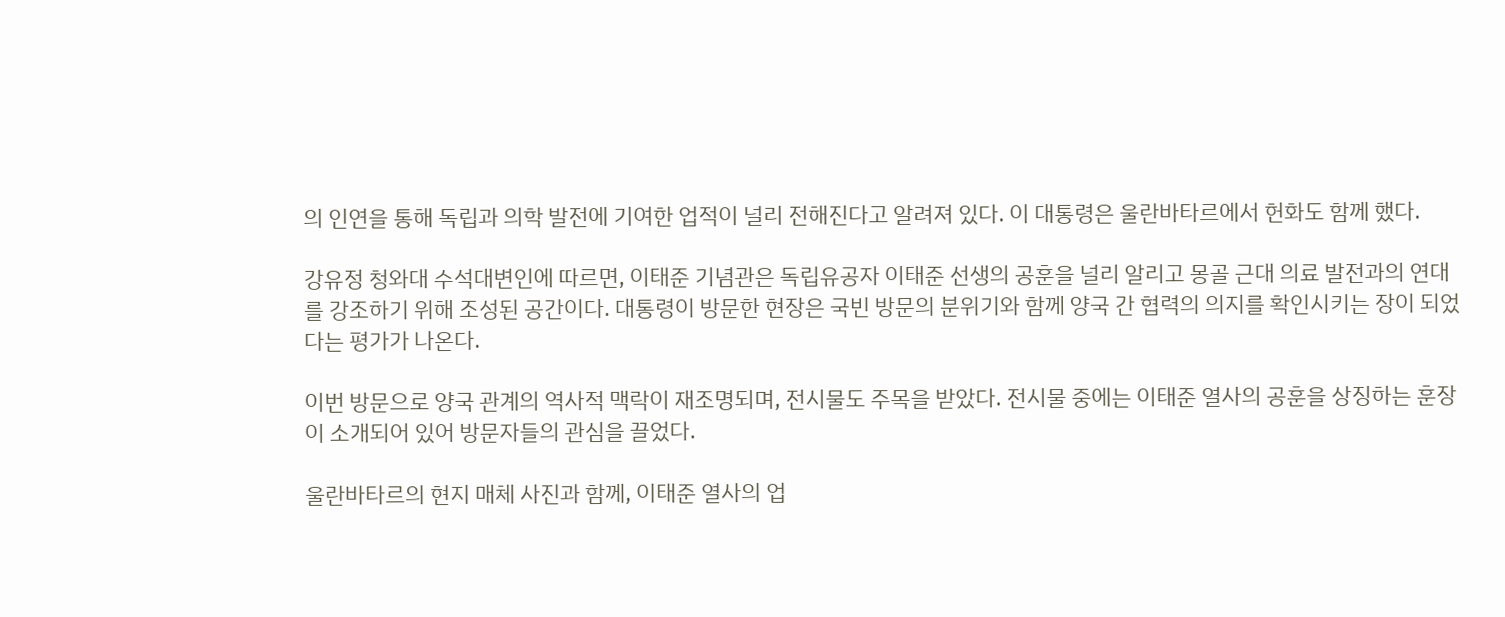의 인연을 통해 독립과 의학 발전에 기여한 업적이 널리 전해진다고 알려져 있다. 이 대통령은 울란바타르에서 헌화도 함께 했다.

강유정 청와대 수석대변인에 따르면, 이태준 기념관은 독립유공자 이태준 선생의 공훈을 널리 알리고 몽골 근대 의료 발전과의 연대를 강조하기 위해 조성된 공간이다. 대통령이 방문한 현장은 국빈 방문의 분위기와 함께 양국 간 협력의 의지를 확인시키는 장이 되었다는 평가가 나온다.

이번 방문으로 양국 관계의 역사적 맥락이 재조명되며, 전시물도 주목을 받았다. 전시물 중에는 이태준 열사의 공훈을 상징하는 훈장이 소개되어 있어 방문자들의 관심을 끌었다.

울란바타르의 현지 매체 사진과 함께, 이태준 열사의 업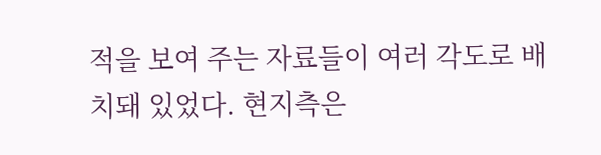적을 보여 주는 자료들이 여러 각도로 배치돼 있었다. 현지측은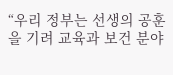“우리 정부는 선생의 공훈을 기려 교육과 보건 분야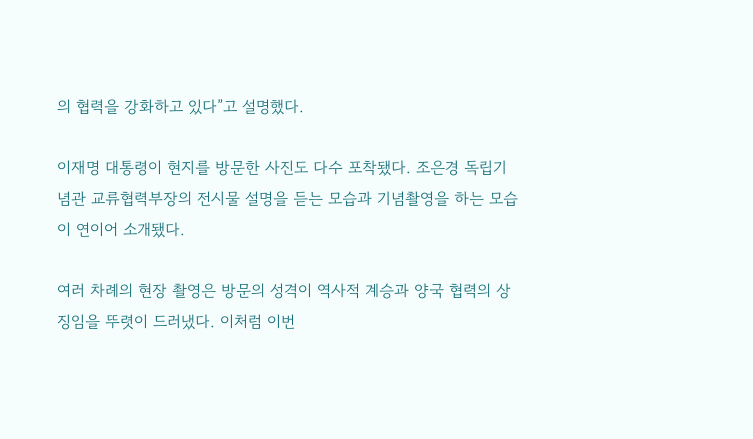의 협력을 강화하고 있다”고 설명했다.

이재명 대통령이 현지를 방문한 사진도 다수 포착됐다. 조은경 독립기념관 교류협력부장의 전시물 설명을 듣는 모습과 기념촬영을 하는 모습이 연이어 소개됐다.

여러 차례의 현장 촬영은 방문의 성격이 역사적 계승과 양국 협력의 상징임을 뚜렷이 드러냈다. 이처럼 이번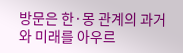방문은 한·몽 관계의 과거와 미래를 아우르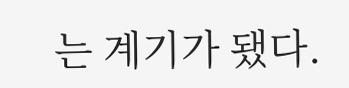는 계기가 됐다.